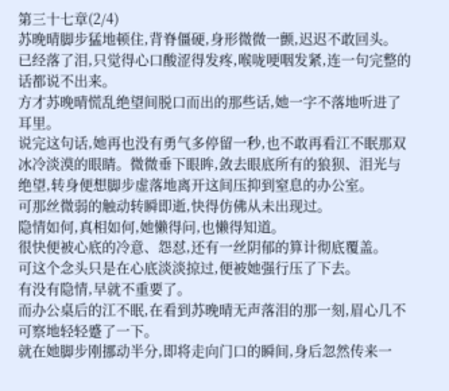第三十七章(2/4)
苏晚晴脚步猛地顿住,背脊僵硬,身形微微一颤,迟迟不敢回头。
已经落了泪,只觉得心口酸涩得发疼,喉咙哽咽发紧,连一句完整的话都说不出来。
方才苏晚晴慌乱绝望间脱口而出的那些话,她一字不落地听进了耳里。
说完这句话,她再也没有勇气多停留一秒,也不敢再看江不眠那双冰冷淡漠的眼睛。微微垂下眼眸,敛去眼底所有的狼狈、泪光与绝望,转身便想脚步虚落地离开这间压抑到窒息的办公室。
可那丝微弱的触动转瞬即逝,快得仿佛从未出现过。
隐情如何,真相如何,她懒得问,也懒得知道。
很快便被心底的冷意、怨怼,还有一丝阴郁的算计彻底覆盖。
可这个念头只是在心底淡淡掠过,便被她强行压了下去。
有没有隐情,早就不重要了。
而办公桌后的江不眠,在看到苏晚晴无声落泪的那一刻,眉心几不可察地轻轻蹙了一下。
就在她脚步刚挪动半分,即将走向门口的瞬间,身后忽然传来一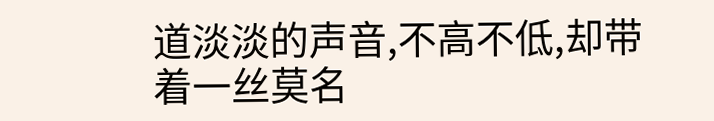道淡淡的声音,不高不低,却带着一丝莫名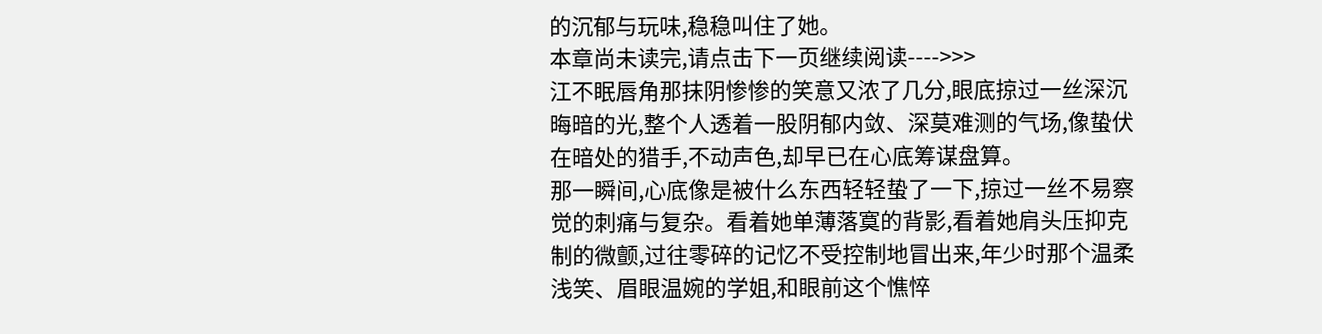的沉郁与玩味,稳稳叫住了她。
本章尚未读完,请点击下一页继续阅读---->>>
江不眠唇角那抹阴惨惨的笑意又浓了几分,眼底掠过一丝深沉晦暗的光,整个人透着一股阴郁内敛、深莫难测的气场,像蛰伏在暗处的猎手,不动声色,却早已在心底筹谋盘算。
那一瞬间,心底像是被什么东西轻轻蛰了一下,掠过一丝不易察觉的刺痛与复杂。看着她单薄落寞的背影,看着她肩头压抑克制的微颤,过往零碎的记忆不受控制地冒出来,年少时那个温柔浅笑、眉眼温婉的学姐,和眼前这个憔悴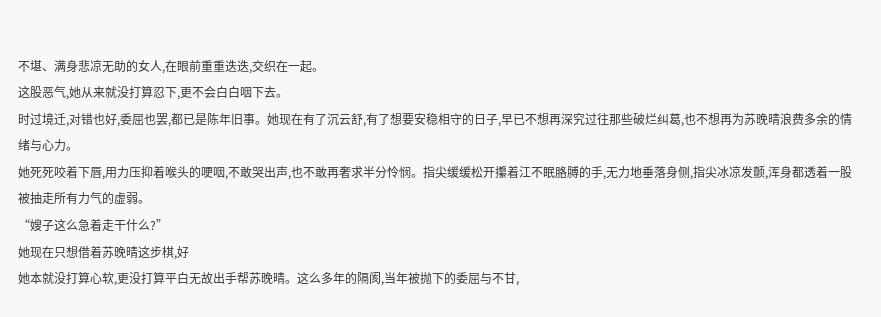不堪、满身悲凉无助的女人,在眼前重重迭迭,交织在一起。
这股恶气,她从来就没打算忍下,更不会白白咽下去。
时过境迁,对错也好,委屈也罢,都已是陈年旧事。她现在有了沉云舒,有了想要安稳相守的日子,早已不想再深究过往那些破烂纠葛,也不想再为苏晚晴浪费多余的情绪与心力。
她死死咬着下唇,用力压抑着喉头的哽咽,不敢哭出声,也不敢再奢求半分怜悯。指尖缓缓松开攥着江不眠胳膊的手,无力地垂落身侧,指尖冰凉发颤,浑身都透着一股被抽走所有力气的虚弱。
“嫂子这么急着走干什么?”
她现在只想借着苏晚晴这步棋,好
她本就没打算心软,更没打算平白无故出手帮苏晚晴。这么多年的隔阂,当年被抛下的委屈与不甘,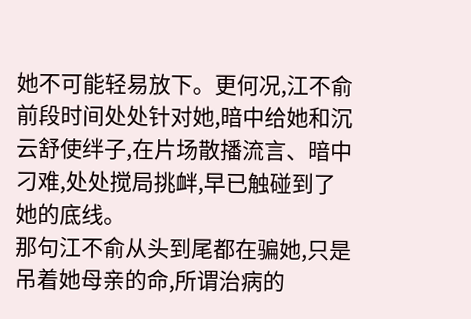她不可能轻易放下。更何况,江不俞前段时间处处针对她,暗中给她和沉云舒使绊子,在片场散播流言、暗中刁难,处处搅局挑衅,早已触碰到了她的底线。
那句江不俞从头到尾都在骗她,只是吊着她母亲的命,所谓治病的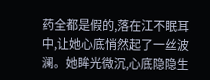药全都是假的,落在江不眠耳中,让她心底悄然起了一丝波澜。她眸光微沉,心底隐隐生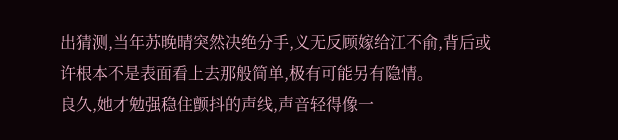出猜测,当年苏晚晴突然决绝分手,义无反顾嫁给江不俞,背后或许根本不是表面看上去那般简单,极有可能另有隐情。
良久,她才勉强稳住颤抖的声线,声音轻得像一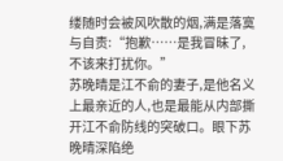缕随时会被风吹散的烟,满是落寞与自责:“抱歉……是我冒昧了,不该来打扰你。”
苏晚晴是江不俞的妻子,是他名义上最亲近的人,也是最能从内部撕开江不俞防线的突破口。眼下苏晚晴深陷绝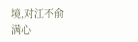境,对江不俞满心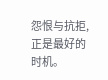怨恨与抗拒,正是最好的时机。